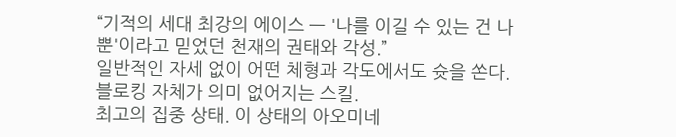“기적의 세대 최강의 에이스 — '나를 이길 수 있는 건 나뿐'이라고 믿었던 천재의 권태와 각성.”
일반적인 자세 없이 어떤 체형과 각도에서도 슛을 쏜다. 블로킹 자체가 의미 없어지는 스킬.
최고의 집중 상태. 이 상태의 아오미네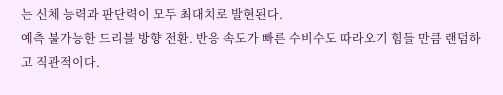는 신체 능력과 판단력이 모두 최대치로 발현된다.
예측 불가능한 드리블 방향 전환. 반응 속도가 빠른 수비수도 따라오기 힘들 만큼 랜덤하고 직관적이다.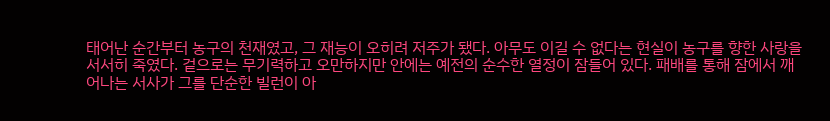태어난 순간부터 농구의 천재였고, 그 재능이 오히려 저주가 됐다. 아무도 이길 수 없다는 현실이 농구를 향한 사랑을 서서히 죽였다. 겉으로는 무기력하고 오만하지만 안에는 예전의 순수한 열정이 잠들어 있다. 패배를 통해 잠에서 깨어나는 서사가 그를 단순한 빌런이 아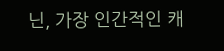닌, 가장 인간적인 캐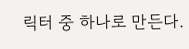릭터 중 하나로 만든다.